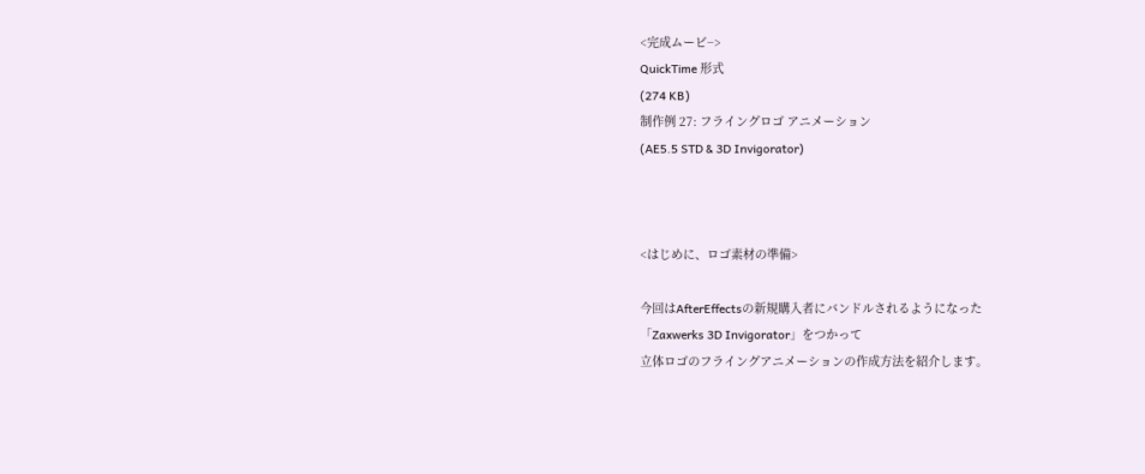<完成ムービ−>
QuickTime 形式
(274 KB)
制作例 27: フライングロゴ アニメーション
(AE5.5 STD & 3D Invigorator)



<はじめに、ロゴ素材の準備>

今回はAfterEffectsの新規購入者にバンドルされるようになった
「Zaxwerks 3D Invigorator」をつかって
立体ロゴのフライングアニメーションの作成方法を紹介します。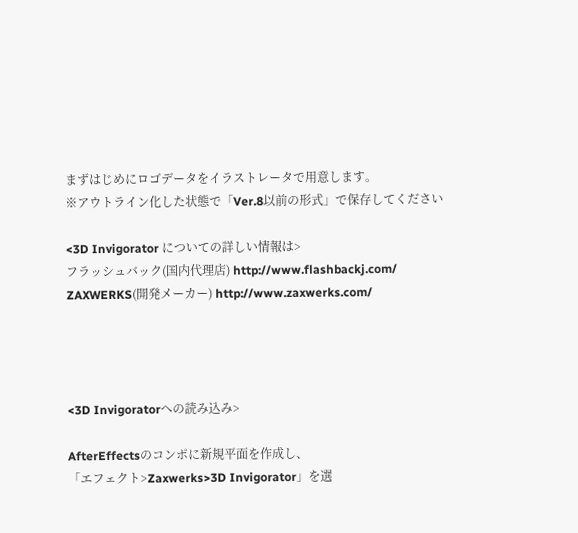まずはじめにロゴデータをイラストレータで用意します。
※アウトライン化した状態で「Ver.8以前の形式」で保存してください

<3D Invigorator についての詳しい情報は>
フラッシュバック(国内代理店) http://www.flashbackj.com/
ZAXWERKS(開発メーカー) http://www.zaxwerks.com/




<3D Invigoratorへの読み込み>

AfterEffectsのコンポに新規平面を作成し、
「エフェクト>Zaxwerks>3D Invigorator」を選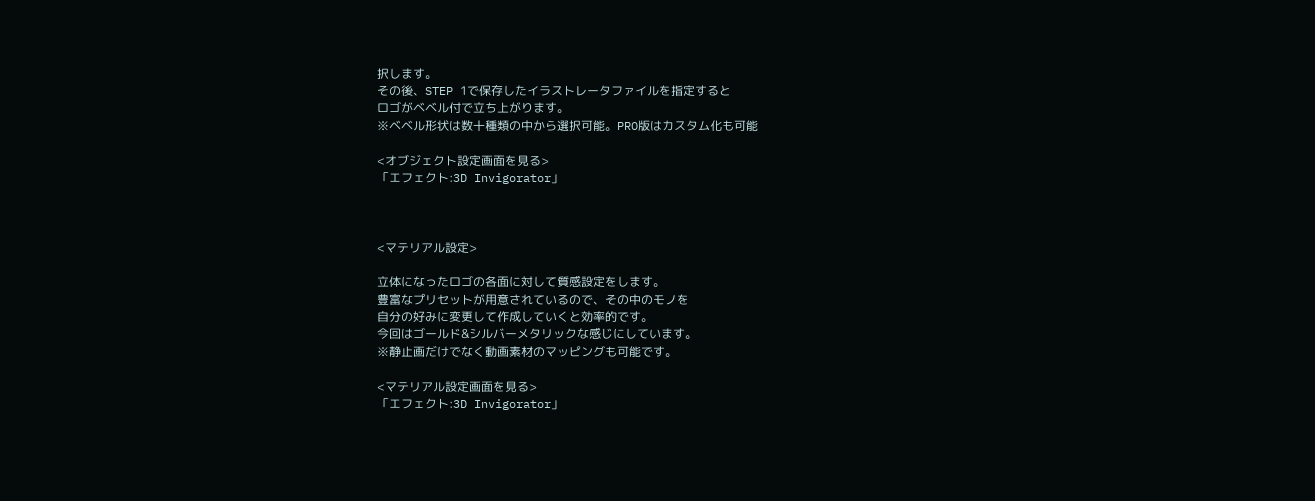択します。
その後、STEP 1で保存したイラストレータファイルを指定すると
ロゴがベベル付で立ち上がります。
※ベベル形状は数十種類の中から選択可能。PRO版はカスタム化も可能

<オブジェクト設定画面を見る>
「エフェクト:3D Invigorator」



<マテリアル設定>

立体になったロゴの各面に対して質感設定をします。
豊富なプリセットが用意されているので、その中のモノを
自分の好みに変更して作成していくと効率的です。
今回はゴールド&シルバーメタリックな感じにしています。
※静止画だけでなく動画素材のマッピングも可能です。

<マテリアル設定画面を見る>
「エフェクト:3D Invigorator」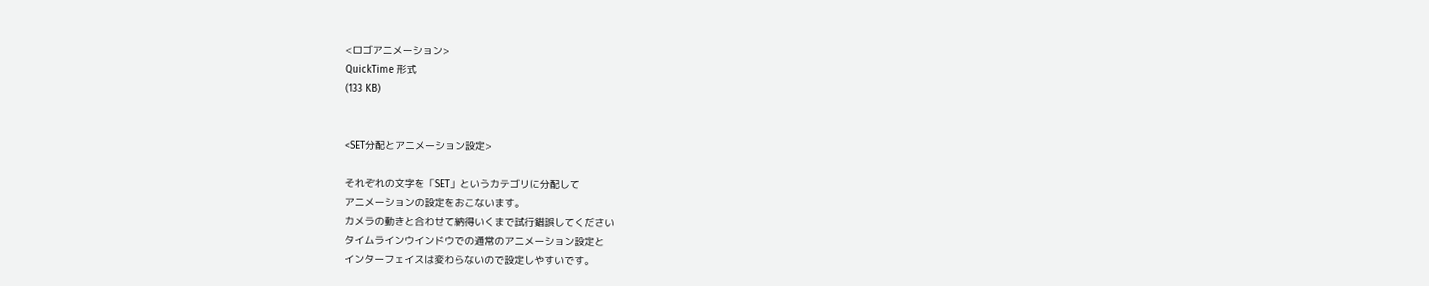<ロゴアニメーション>
QuickTime 形式
(133 KB)


<SET分配とアニメーション設定>

それぞれの文字を「SET」というカテゴリに分配して
アニメーションの設定をおこないます。
カメラの動きと合わせて納得いくまで試行錯誤してください
タイムラインウインドウでの通常のアニメーション設定と
インターフェイスは変わらないので設定しやすいです。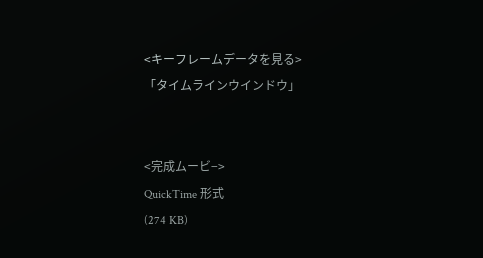<キーフレームデータを見る>
「タイムラインウインドウ」


<完成ムービ−>
QuickTime 形式
(274 KB)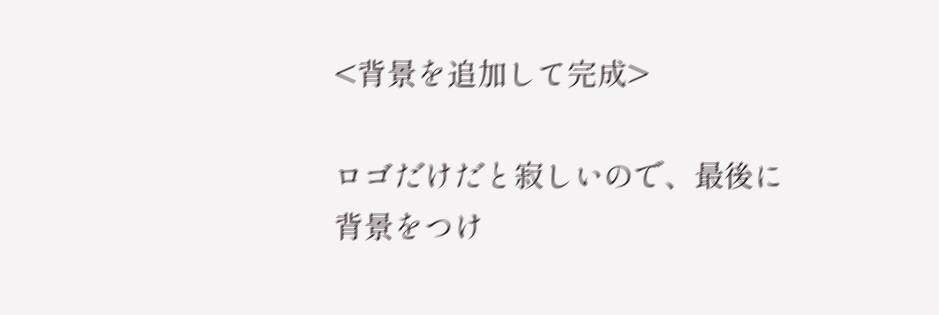<背景を追加して完成>

ロゴだけだと寂しいので、最後に背景をつけ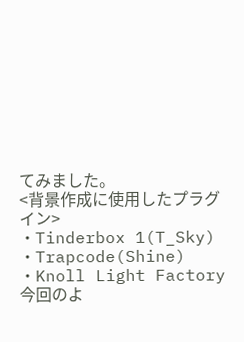てみました。
<背景作成に使用したプラグイン>
・Tinderbox 1(T_Sky)
・Trapcode(Shine)
・Knoll Light Factory
今回のよ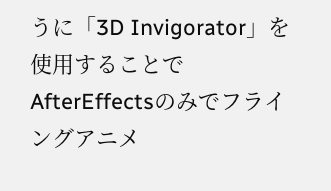うに「3D Invigorator」を使用することで
AfterEffectsのみでフライングアニメ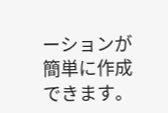ーションが簡単に作成できます。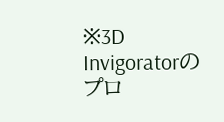※3D Invigoratorのプロ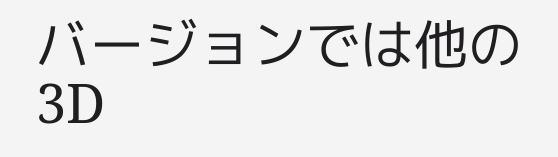バージョンでは他の3D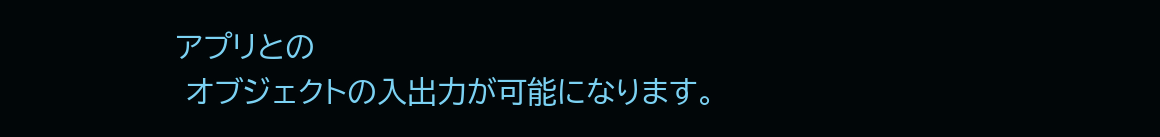アプリとの
 オブジェクトの入出力が可能になります。